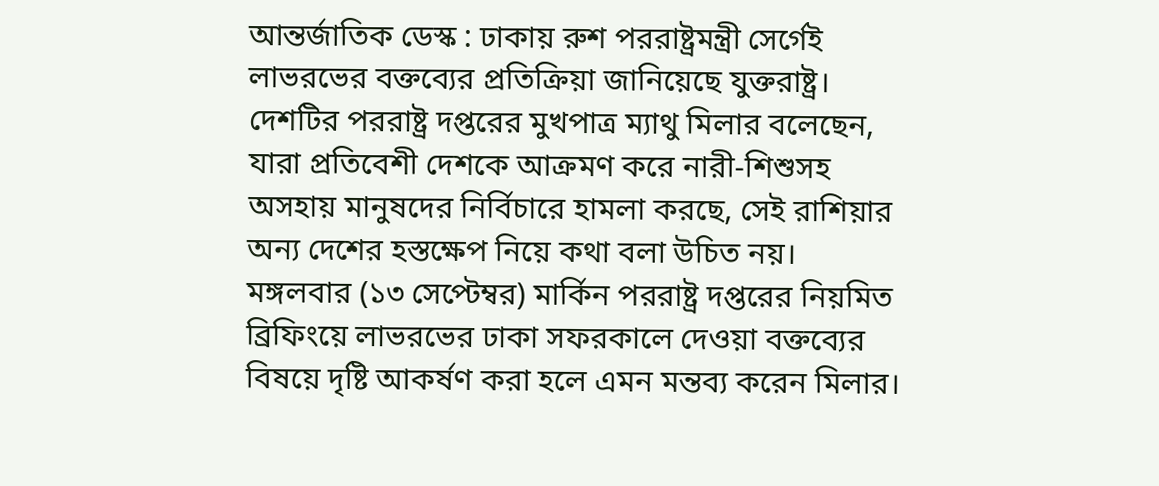আন্তর্জাতিক ডেস্ক : ঢাকায় রুশ পররাষ্ট্রমন্ত্রী সের্গেই লাভরভের বক্তব্যের প্রতিক্রিয়া জানিয়েছে যুক্তরাষ্ট্র। দেশটির পররাষ্ট্র দপ্তরের মুখপাত্র ম্যাথু মিলার বলেছেন, যারা প্রতিবেশী দেশকে আক্রমণ করে নারী-শিশুসহ অসহায় মানুষদের নির্বিচারে হামলা করছে, সেই রাশিয়ার অন্য দেশের হস্তক্ষেপ নিয়ে কথা বলা উচিত নয়।
মঙ্গলবার (১৩ সেপ্টেম্বর) মার্কিন পররাষ্ট্র দপ্তরের নিয়মিত ব্রিফিংয়ে লাভরভের ঢাকা সফরকালে দেওয়া বক্তব্যের বিষয়ে দৃষ্টি আকর্ষণ করা হলে এমন মন্তব্য করেন মিলার।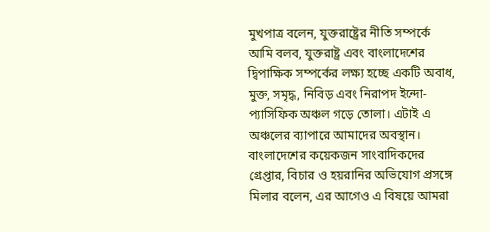মুখপাত্র বলেন, যুক্তরাষ্ট্রের নীতি সম্পর্কে আমি বলব, যুক্তরাষ্ট্র এবং বাংলাদেশের দ্বিপাক্ষিক সম্পর্কের লক্ষ্য হচ্ছে একটি অবাধ, মুক্ত, সমৃদ্ধ, নিবিড় এবং নিরাপদ ইন্দো-প্যাসিফিক অঞ্চল গড়ে তোলা। এটাই এ অঞ্চলের ব্যাপারে আমাদের অবস্থান।
বাংলাদেশের কয়েকজন সাংবাদিকদের গ্রেপ্তার, বিচার ও হয়রানির অভিযোগ প্রসঙ্গে মিলার বলেন, এর আগেও এ বিষয়ে আমরা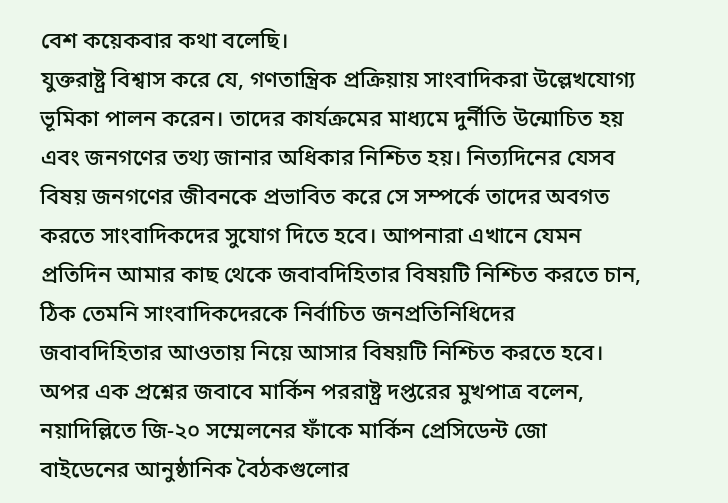বেশ কয়েকবার কথা বলেছি।
যুক্তরাষ্ট্র বিশ্বাস করে যে, গণতান্ত্রিক প্রক্রিয়ায় সাংবাদিকরা উল্লেখযোগ্য ভূমিকা পালন করেন। তাদের কার্যক্রমের মাধ্যমে দুর্নীতি উন্মোচিত হয় এবং জনগণের তথ্য জানার অধিকার নিশ্চিত হয়। নিত্যদিনের যেসব বিষয় জনগণের জীবনকে প্রভাবিত করে সে সম্পর্কে তাদের অবগত করতে সাংবাদিকদের সুযোগ দিতে হবে। আপনারা এখানে যেমন প্রতিদিন আমার কাছ থেকে জবাবদিহিতার বিষয়টি নিশ্চিত করতে চান, ঠিক তেমনি সাংবাদিকদেরকে নির্বাচিত জনপ্রতিনিধিদের জবাবদিহিতার আওতায় নিয়ে আসার বিষয়টি নিশ্চিত করতে হবে।
অপর এক প্রশ্নের জবাবে মার্কিন পররাষ্ট্র দপ্তরের মুখপাত্র বলেন, নয়াদিল্লিতে জি-২০ সম্মেলনের ফাঁকে মার্কিন প্রেসিডেন্ট জো বাইডেনের আনুষ্ঠানিক বৈঠকগুলোর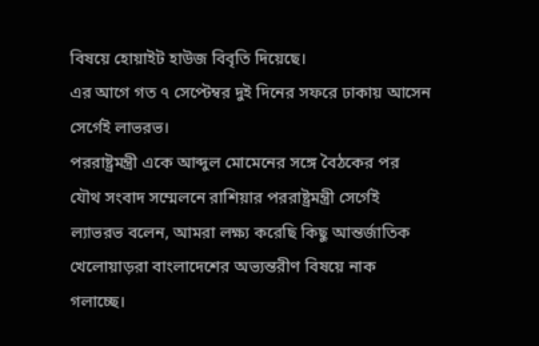বিষয়ে হোয়াইট হাউজ বিবৃতি দিয়েছে।
এর আগে গত ৭ সেপ্টেম্বর দুই দিনের সফরে ঢাকায় আসেন সের্গেই লাভরভ।
পররাষ্ট্রমন্ত্রী একে আব্দুল মোমেনের সঙ্গে বৈঠকের পর যৌথ সংবাদ সম্মেলনে রাশিয়ার পররাষ্ট্রমন্ত্রী সের্গেই ল্যাভরভ বলেন, আমরা লক্ষ্য করেছি কিছু আন্তর্জাতিক খেলোয়াড়রা বাংলাদেশের অভ্যন্তরীণ বিষয়ে নাক গলাচ্ছে।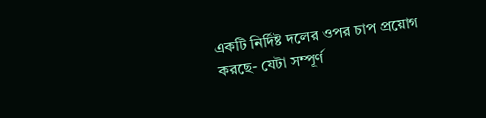একটি নির্দিষ্ট দলের ওপর চাপ প্রয়োগ করছে- যেটা সম্পূর্ণ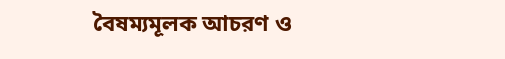বৈষম্যমূলক আচরণ ও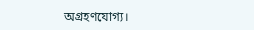অগ্রহণযোগ্য।